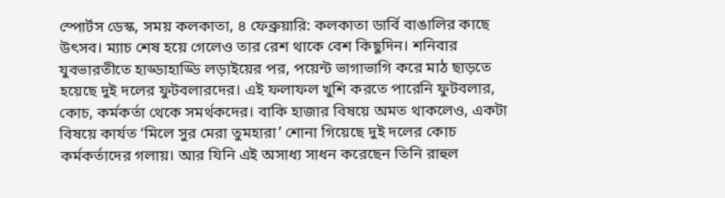স্পোর্টস ডেস্ক, সময় কলকাতা, ৪ ফেব্রুয়ারি: কলকাতা ডার্বি বাঙালির কাছে উৎসব। ম্যাচ শেষ হয়ে গেলেও তার রেশ থাকে বেশ কিছুদিন। শনিবার যুবভারতীতে হাড্ডাহাড্ডি লড়াইয়ের পর, পয়েন্ট ভাগাভাগি করে মাঠ ছাড়তে হয়েছে দুই দলের ফুটবলারদের। এই ফলাফল খুশি করতে পারেনি ফুটবলার, কোচ, কর্মকর্তা থেকে সমর্থকদের। বাকি হাজার বিষয়ে অমত থাকলেও, একটা বিষয়ে কার্যত ‘মিলে সুর মেরা তুমহারা’ শোনা গিয়েছে দুই দলের কোচ কর্মকর্তাদের গলায়। আর যিনি এই অসাধ্য সাধন করেছেন তিনি রাহুল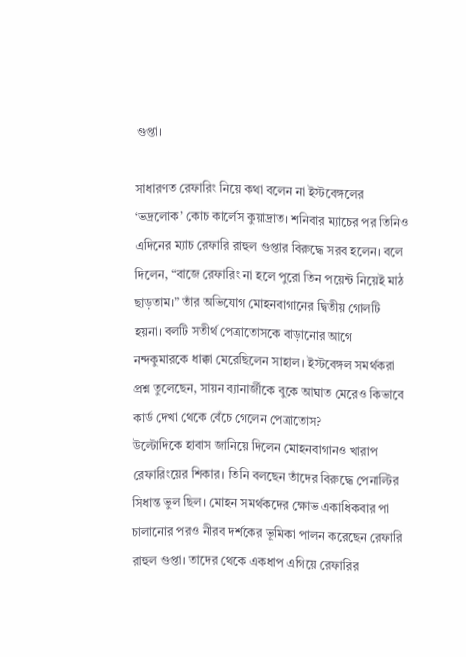গুপ্তা।

সাধারণত রেফারিং নিয়ে কথা বলেন না ইস্টবেঙ্গলের ‘ভদ্রলোক’ কোচ কার্লেস কুয়াদ্রাত। শনিবার ম্যাচের পর তিনিও এদিনের ম্যাচ রেফারি রাহুল গুপ্তার বিরুদ্ধে সরব হলেন। বলে দিলেন, “বাজে রেফারিং না হলে পুরো তিন পয়েন্ট নিয়েই মাঠ ছাড়তাম।” তাঁর অভিযোগ মোহনবাগানের দ্বিতীয় গোলটি হয়না। বলটি সতীর্থ পেত্রাতোসকে বাড়ানোর আগে নন্দকুমারকে ধাক্কা মেরেছিলেন সাহাল। ইস্টবেঙ্গল সমর্থকরা প্রশ্ন তুলেছেন, সায়ন ব্যানার্জীকে বুকে আঘাত মেরেও কিভাবে কার্ড দেখা থেকে বেঁচে গেলেন পেত্রাতোস?
উল্টোদিকে হাবাস জানিয়ে দিলেন মোহনবাগানও খারাপ রেফারিংয়ের শিকার। তিনি বলছেন তাঁদের বিরুদ্ধে পেনাল্টির সিধান্ত ভুল ছিল। মোহন সমর্থকদের ক্ষোভ একাধিকবার পা চালানোর পরও নীরব দর্শকের ভূমিকা পালন করেছেন রেফারি রাহুল গুপ্তা। তাদের থেকে একধাপ এগিয়ে রেফারির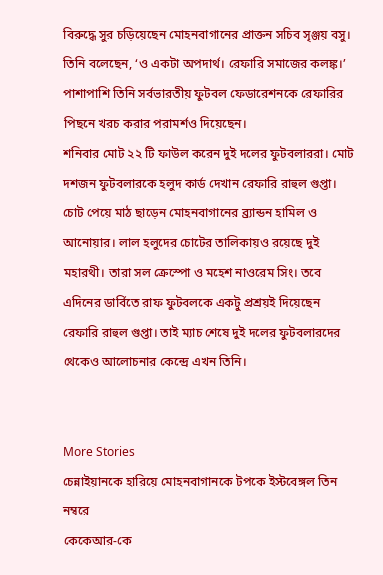বিরুদ্ধে সুর চড়িয়েছেন মোহনবাগানের প্রাক্তন সচিব সৃঞ্জয় বসু। তিনি বলেছেন, ‘ও একটা অপদার্থ। রেফারি সমাজের কলঙ্ক।’ পাশাপাশি তিনি সর্বভারতীয় ফুটবল ফেডারেশনকে রেফারির পিছনে খরচ করার পরামর্শও দিয়েছেন।
শনিবার মোট ২২ টি ফাউল করেন দুই দলের ফুটবলাররা। মোট দশজন ফুটবলারকে হলুদ কার্ড দেখান রেফারি রাহুল গুপ্তা। চোট পেয়ে মাঠ ছাড়েন মোহনবাগানের ব্র্যান্ডন হামিল ও আনোয়ার। লাল হলুদের চোটের তালিকায়ও রয়েছে দুই মহারথী। তারা সল ক্রেস্পো ও মহেশ নাওরেম সিং। তবে এদিনের ডার্বিতে রাফ ফুটবলকে একটু প্রশ্রয়ই দিয়েছেন রেফারি রাহুল গুপ্তা। তাই ম্যাচ শেষে দুই দলের ফুটবলারদের থেকেও আলোচনার কেন্দ্রে এখন তিনি।


More Stories
চেন্নাইয়ানকে হারিয়ে মোহনবাগানকে টপকে ইস্টবেঙ্গল তিন নম্বরে
কেকেআর-কে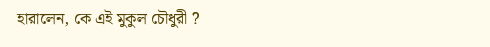হারালেন, কে এই মুকুল চৌধুরী ?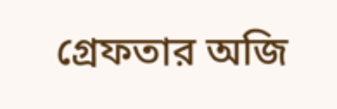গ্রেফতার অজি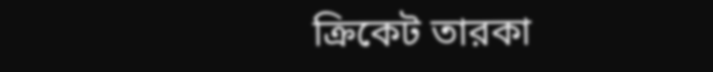ক্রিকেট তারকা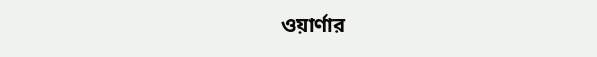ওয়ার্ণার